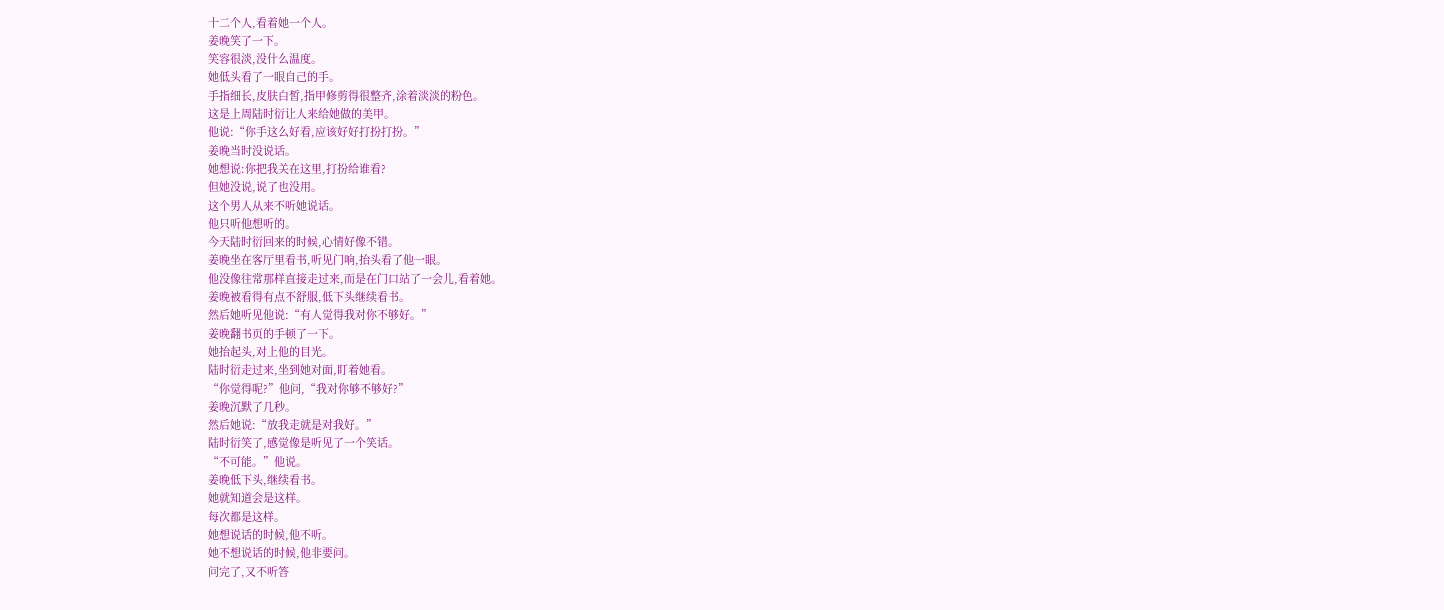十二个人,看着她一个人。
姜晚笑了一下。
笑容很淡,没什么温度。
她低头看了一眼自己的手。
手指细长,皮肤白皙,指甲修剪得很整齐,涂着淡淡的粉色。
这是上周陆时衍让人来给她做的美甲。
他说:“你手这么好看,应该好好打扮打扮。”
姜晚当时没说话。
她想说:你把我关在这里,打扮给谁看?
但她没说,说了也没用。
这个男人从来不听她说话。
他只听他想听的。
今天陆时衍回来的时候,心情好像不错。
姜晚坐在客厅里看书,听见门响,抬头看了他一眼。
他没像往常那样直接走过来,而是在门口站了一会儿,看着她。
姜晚被看得有点不舒服,低下头继续看书。
然后她听见他说:“有人觉得我对你不够好。”
姜晚翻书页的手顿了一下。
她抬起头,对上他的目光。
陆时衍走过来,坐到她对面,盯着她看。
“你觉得呢?”他问,“我对你够不够好?”
姜晚沉默了几秒。
然后她说:“放我走就是对我好。”
陆时衍笑了,感觉像是听见了一个笑话。
“不可能。”他说。
姜晚低下头,继续看书。
她就知道会是这样。
每次都是这样。
她想说话的时候,他不听。
她不想说话的时候,他非要问。
问完了,又不听答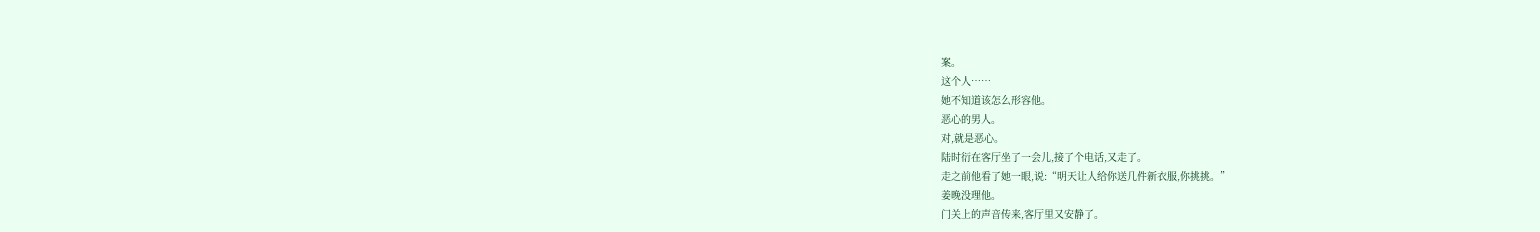案。
这个人……
她不知道该怎么形容他。
恶心的男人。
对,就是恶心。
陆时衍在客厅坐了一会儿,接了个电话,又走了。
走之前他看了她一眼,说:“明天让人给你送几件新衣服,你挑挑。”
姜晚没理他。
门关上的声音传来,客厅里又安静了。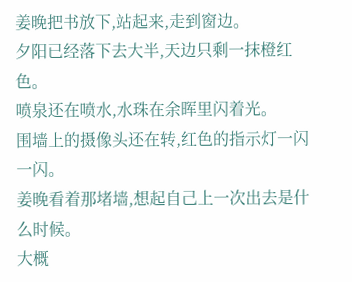姜晚把书放下,站起来,走到窗边。
夕阳已经落下去大半,天边只剩一抹橙红色。
喷泉还在喷水,水珠在余晖里闪着光。
围墙上的摄像头还在转,红色的指示灯一闪一闪。
姜晚看着那堵墙,想起自己上一次出去是什么时候。
大概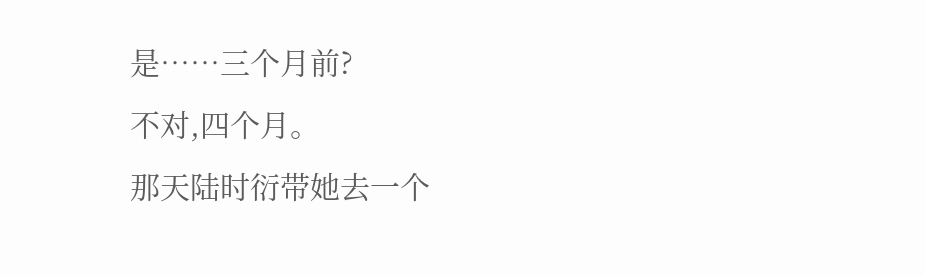是……三个月前?
不对,四个月。
那天陆时衍带她去一个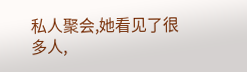私人聚会,她看见了很多人,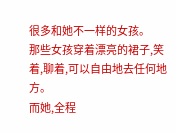很多和她不一样的女孩。
那些女孩穿着漂亮的裙子,笑着,聊着,可以自由地去任何地方。
而她,全程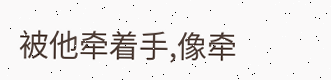被他牵着手,像牵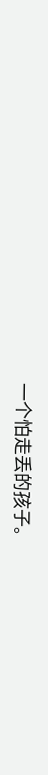一个怕走丢的孩子。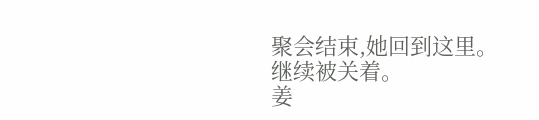聚会结束,她回到这里。
继续被关着。
姜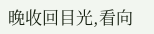晚收回目光,看向